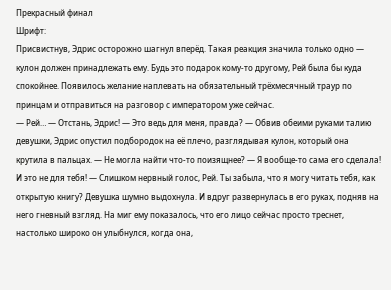Прекрасный финал
Шрифт:
Присвистнув, Эдрис осторожно шагнул вперёд. Такая реакция значила только одно — кулон должен принадлежать ему. Будь это подарок кому-то другому, Рей была бы куда спокойнее. Появилось желание наплевать на обязательный трёхмесячный траур по принцам и отправиться на разговор с императором уже сейчас.
— Рей… — Отстань, Эдрис! — Это ведь для меня, правда? — Обвив обеими руками талию девушки, Эдрис опустил подбородок на её плечо, разглядывая кулон, который она крутила в пальцах. — Не могла найти что-то поизящнее? — Я вообще-то сама его сделала! И это не для тебя! — Слишком нервный голос, Рей. Ты забыла, что я могу читать тебя, как открытую книгу? Девушка шумно выдохнула. И вдруг развернулась в его руках, подняв на него гневный взгляд. На миг ему показалось, что его лицо сейчас просто треснет, настолько широко он улыбнулся, когда она,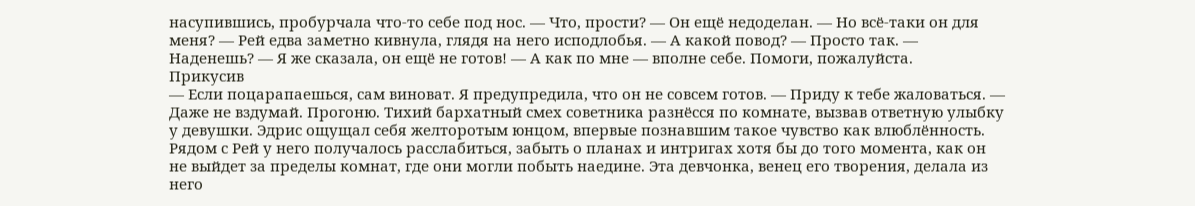насупившись, пробурчала что-то себе под нос. — Что, прости? — Он ещё недоделан. — Но всё-таки он для меня? — Рей едва заметно кивнула, глядя на него исподлобья. — А какой повод? — Просто так. — Наденешь? — Я же сказала, он ещё не готов! — А как по мне — вполне себе. Помоги, пожалуйста.
Прикусив
— Если поцарапаешься, сам виноват. Я предупредила, что он не совсем готов. — Приду к тебе жаловаться. — Даже не вздумай. Прогоню. Тихий бархатный смех советника разнёсся по комнате, вызвав ответную улыбку у девушки. Эдрис ощущал себя желторотым юнцом, впервые познавшим такое чувство как влюблённость. Рядом с Рей у него получалось расслабиться, забыть о планах и интригах хотя бы до того момента, как он не выйдет за пределы комнат, где они могли побыть наедине. Эта девчонка, венец его творения, делала из него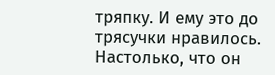тряпку. И ему это до трясучки нравилось. Настолько, что он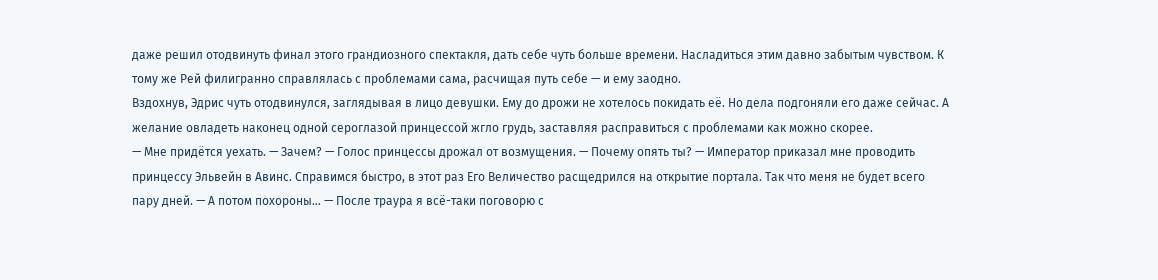даже решил отодвинуть финал этого грандиозного спектакля, дать себе чуть больше времени. Насладиться этим давно забытым чувством. К тому же Рей филигранно справлялась с проблемами сама, расчищая путь себе — и ему заодно.
Вздохнув, Эдрис чуть отодвинулся, заглядывая в лицо девушки. Ему до дрожи не хотелось покидать её. Но дела подгоняли его даже сейчас. А желание овладеть наконец одной сероглазой принцессой жгло грудь, заставляя расправиться с проблемами как можно скорее.
— Мне придётся уехать. — Зачем? — Голос принцессы дрожал от возмущения. — Почему опять ты? — Император приказал мне проводить принцессу Эльвейн в Авинс. Справимся быстро, в этот раз Его Величество расщедрился на открытие портала. Так что меня не будет всего пару дней. — А потом похороны… — После траура я всё-таки поговорю с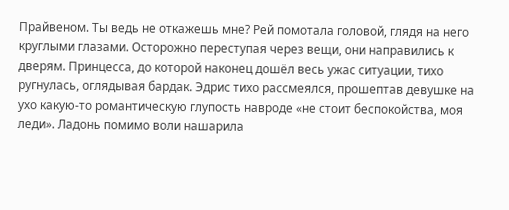Прайвеном. Ты ведь не откажешь мне? Рей помотала головой, глядя на него круглыми глазами. Осторожно переступая через вещи, они направились к дверям. Принцесса, до которой наконец дошёл весь ужас ситуации, тихо ругнулась, оглядывая бардак. Эдрис тихо рассмеялся, прошептав девушке на ухо какую-то романтическую глупость навроде «не стоит беспокойства, моя леди». Ладонь помимо воли нашарила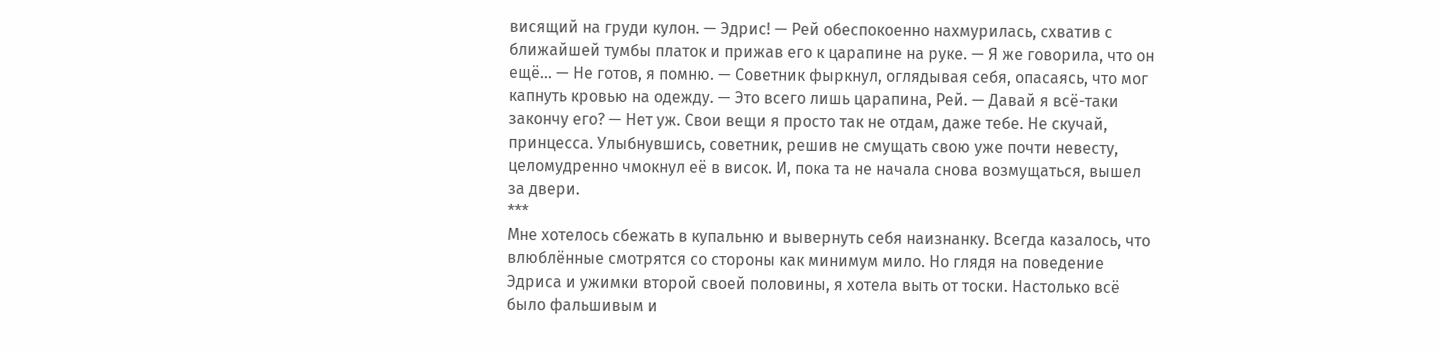висящий на груди кулон. — Эдрис! — Рей обеспокоенно нахмурилась, схватив с ближайшей тумбы платок и прижав его к царапине на руке. — Я же говорила, что он ещё… — Не готов, я помню. — Советник фыркнул, оглядывая себя, опасаясь, что мог капнуть кровью на одежду. — Это всего лишь царапина, Рей. — Давай я всё-таки закончу его? — Нет уж. Свои вещи я просто так не отдам, даже тебе. Не скучай, принцесса. Улыбнувшись, советник, решив не смущать свою уже почти невесту, целомудренно чмокнул её в висок. И, пока та не начала снова возмущаться, вышел за двери.
***
Мне хотелось сбежать в купальню и вывернуть себя наизнанку. Всегда казалось, что влюблённые смотрятся со стороны как минимум мило. Но глядя на поведение Эдриса и ужимки второй своей половины, я хотела выть от тоски. Настолько всё было фальшивым и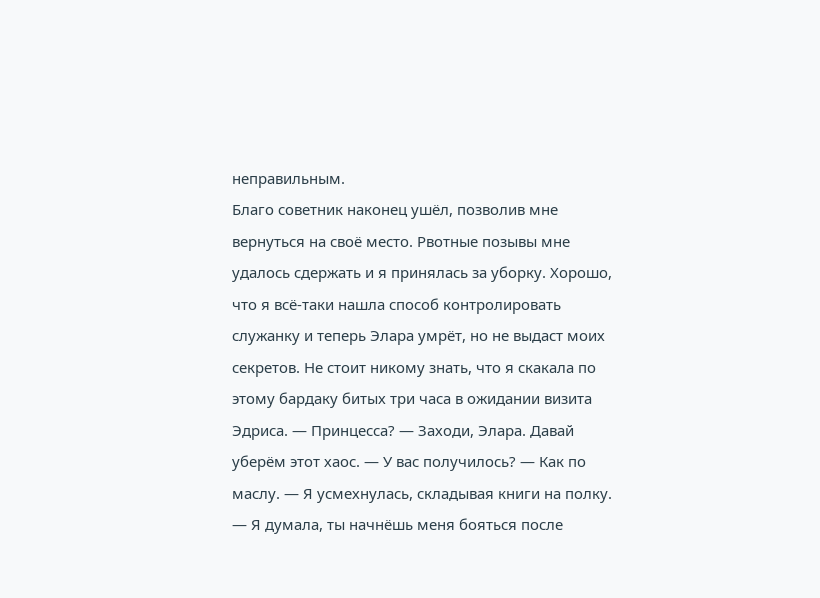неправильным.
Благо советник наконец ушёл, позволив мне вернуться на своё место. Рвотные позывы мне удалось сдержать и я принялась за уборку. Хорошо, что я всё-таки нашла способ контролировать служанку и теперь Элара умрёт, но не выдаст моих секретов. Не стоит никому знать, что я скакала по этому бардаку битых три часа в ожидании визита Эдриса. — Принцесса? — Заходи, Элара. Давай уберём этот хаос. — У вас получилось? — Как по маслу. — Я усмехнулась, складывая книги на полку. — Я думала, ты начнёшь меня бояться после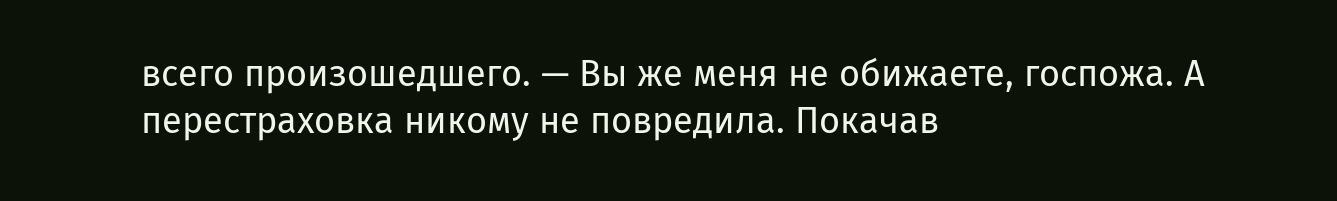всего произошедшего. — Вы же меня не обижаете, госпожа. А перестраховка никому не повредила. Покачав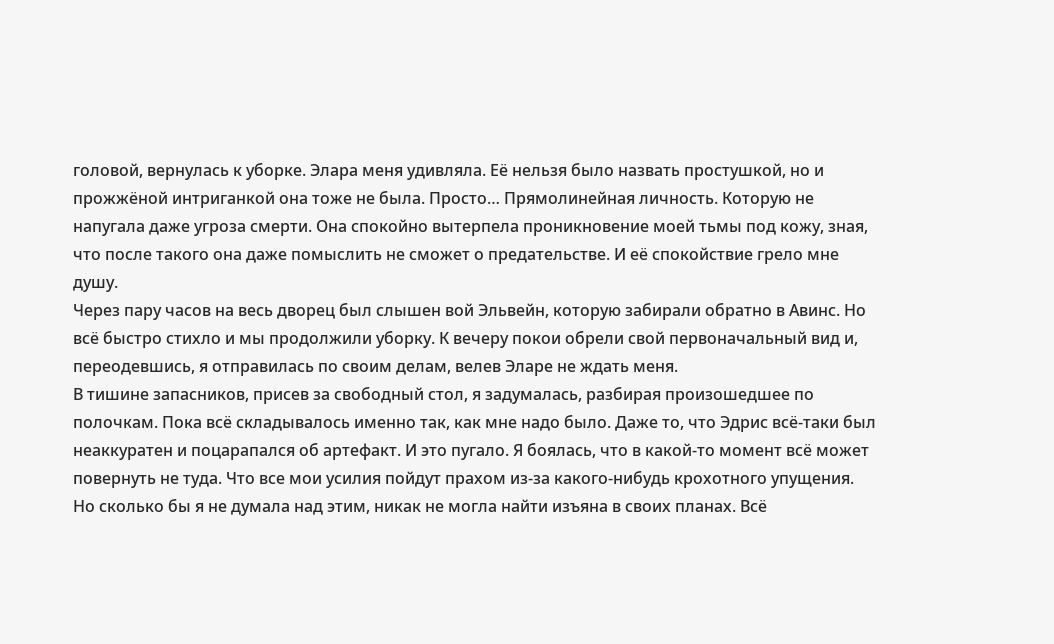головой, вернулась к уборке. Элара меня удивляла. Её нельзя было назвать простушкой, но и прожжёной интриганкой она тоже не была. Просто… Прямолинейная личность. Которую не напугала даже угроза смерти. Она спокойно вытерпела проникновение моей тьмы под кожу, зная, что после такого она даже помыслить не сможет о предательстве. И её спокойствие грело мне душу.
Через пару часов на весь дворец был слышен вой Эльвейн, которую забирали обратно в Авинс. Но всё быстро стихло и мы продолжили уборку. К вечеру покои обрели свой первоначальный вид и, переодевшись, я отправилась по своим делам, велев Эларе не ждать меня.
В тишине запасников, присев за свободный стол, я задумалась, разбирая произошедшее по полочкам. Пока всё складывалось именно так, как мне надо было. Даже то, что Эдрис всё-таки был неаккуратен и поцарапался об артефакт. И это пугало. Я боялась, что в какой-то момент всё может повернуть не туда. Что все мои усилия пойдут прахом из-за какого-нибудь крохотного упущения. Но сколько бы я не думала над этим, никак не могла найти изъяна в своих планах. Всё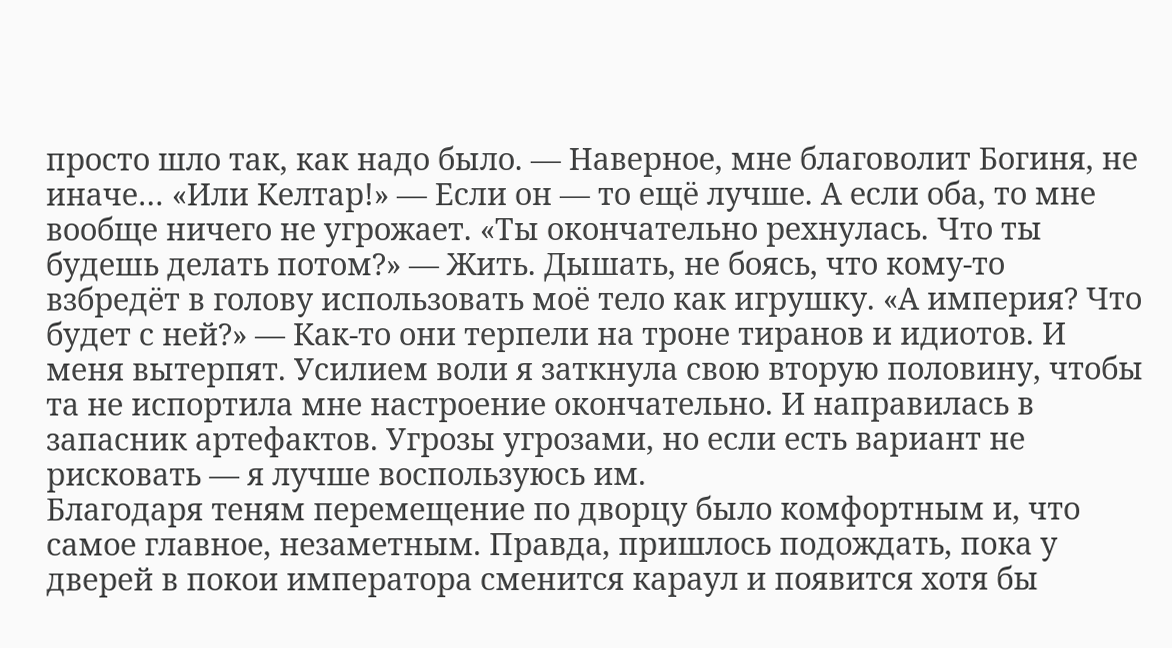просто шло так, как надо было. — Наверное, мне благоволит Богиня, не иначе… «Или Келтар!» — Если он — то ещё лучше. А если оба, то мне вообще ничего не угрожает. «Ты окончательно рехнулась. Что ты будешь делать потом?» — Жить. Дышать, не боясь, что кому-то взбредёт в голову использовать моё тело как игрушку. «А империя? Что будет с ней?» — Как-то они терпели на троне тиранов и идиотов. И меня вытерпят. Усилием воли я заткнула свою вторую половину, чтобы та не испортила мне настроение окончательно. И направилась в запасник артефактов. Угрозы угрозами, но если есть вариант не рисковать — я лучше воспользуюсь им.
Благодаря теням перемещение по дворцу было комфортным и, что самое главное, незаметным. Правда, пришлось подождать, пока у дверей в покои императора сменится караул и появится хотя бы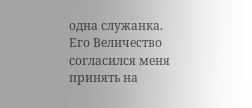одна служанка.
Его Величество согласился меня принять на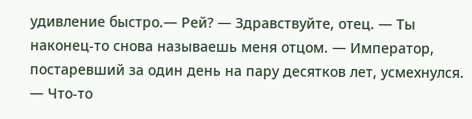удивление быстро.— Рей? — Здравствуйте, отец. — Ты наконец-то снова называешь меня отцом. — Император, постаревший за один день на пару десятков лет, усмехнулся. — Что-то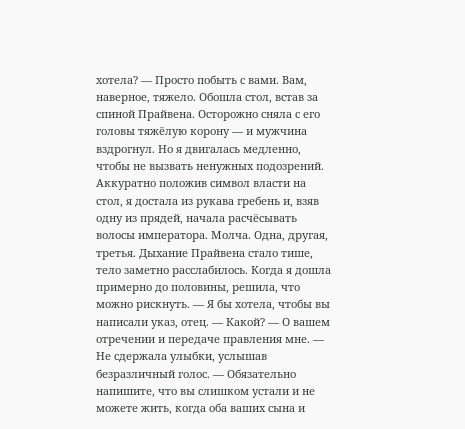хотела? — Просто побыть с вами. Вам, наверное, тяжело. Обошла стол, встав за спиной Прайвена. Осторожно сняла с его головы тяжёлую корону — и мужчина вздрогнул. Но я двигалась медленно, чтобы не вызвать ненужных подозрений. Аккуратно положив символ власти на стол, я достала из рукава гребень и, взяв одну из прядей, начала расчёсывать волосы императора. Молча. Одна, другая, третья. Дыхание Прайвена стало тише, тело заметно расслабилось. Когда я дошла примерно до половины, решила, что можно рискнуть. — Я бы хотела, чтобы вы написали указ, отец. — Какой? — О вашем отречении и передаче правления мне. — Не сдержала улыбки, услышав безразличный голос. — Обязательно напишите, что вы слишком устали и не можете жить, когда оба ваших сына и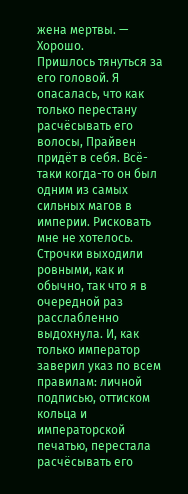жена мертвы. — Хорошо.
Пришлось тянуться за его головой. Я опасалась, что как только перестану расчёсывать его волосы, Прайвен придёт в себя. Всё-таки когда-то он был одним из самых сильных магов в империи. Рисковать мне не хотелось.
Строчки выходили ровными, как и обычно, так что я в очередной раз расслабленно выдохнула. И, как только император заверил указ по всем правилам: личной подписью, оттиском кольца и императорской печатью, перестала расчёсывать его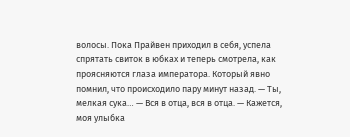волосы. Пока Прайвен приходил в себя, успела спрятать свиток в юбках и теперь смотрела, как проясняются глаза императора. Который явно помнил, что происходило пару минут назад. — Ты, мелкая сука… — Вся в отца, вся в отца. — Кажется, моя улыбка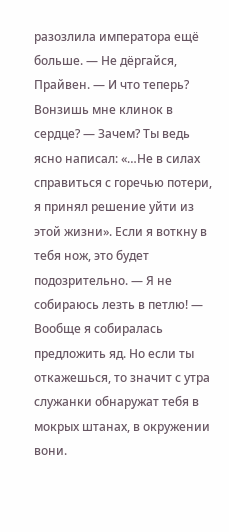разозлила императора ещё больше. — Не дёргайся, Прайвен. — И что теперь? Вонзишь мне клинок в сердце? — Зачем? Ты ведь ясно написал: «…Не в силах справиться с горечью потери, я принял решение уйти из этой жизни». Если я воткну в тебя нож, это будет подозрительно. — Я не собираюсь лезть в петлю! — Вообще я собиралась предложить яд. Но если ты откажешься, то значит с утра служанки обнаружат тебя в мокрых штанах, в окружении вони.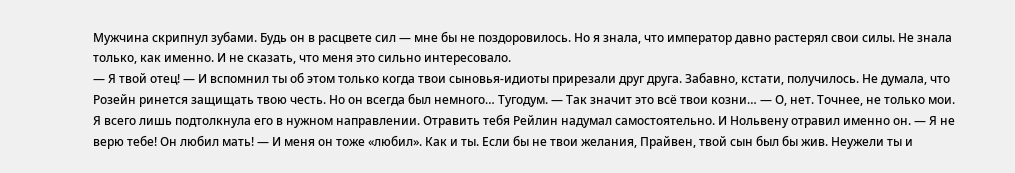Мужчина скрипнул зубами. Будь он в расцвете сил — мне бы не поздоровилось. Но я знала, что император давно растерял свои силы. Не знала только, как именно. И не сказать, что меня это сильно интересовало.
— Я твой отец! — И вспомнил ты об этом только когда твои сыновья-идиоты прирезали друг друга. Забавно, кстати, получилось. Не думала, что Розейн ринется защищать твою честь. Но он всегда был немного… Тугодум. — Так значит это всё твои козни… — О, нет. Точнее, не только мои. Я всего лишь подтолкнула его в нужном направлении. Отравить тебя Рейлин надумал самостоятельно. И Нольвену отравил именно он. — Я не верю тебе! Он любил мать! — И меня он тоже «любил». Как и ты. Если бы не твои желания, Прайвен, твой сын был бы жив. Неужели ты и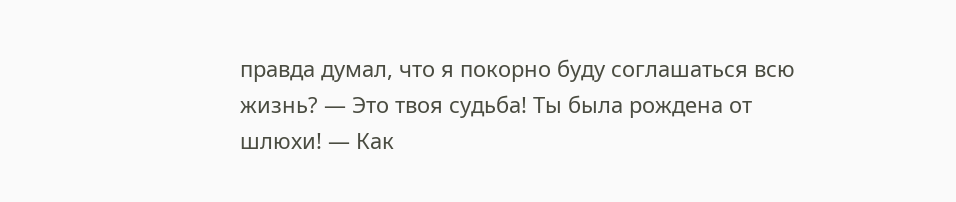правда думал, что я покорно буду соглашаться всю жизнь? — Это твоя судьба! Ты была рождена от шлюхи! — Как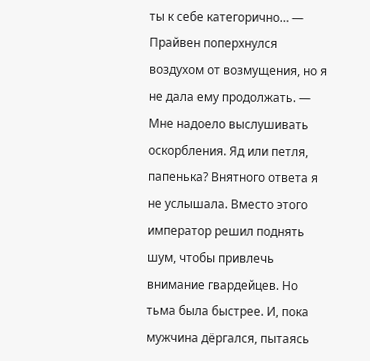ты к себе категорично… — Прайвен поперхнулся воздухом от возмущения, но я не дала ему продолжать. — Мне надоело выслушивать оскорбления. Яд или петля, папенька? Внятного ответа я не услышала. Вместо этого император решил поднять шум, чтобы привлечь внимание гвардейцев. Но тьма была быстрее. И, пока мужчина дёргался, пытаясь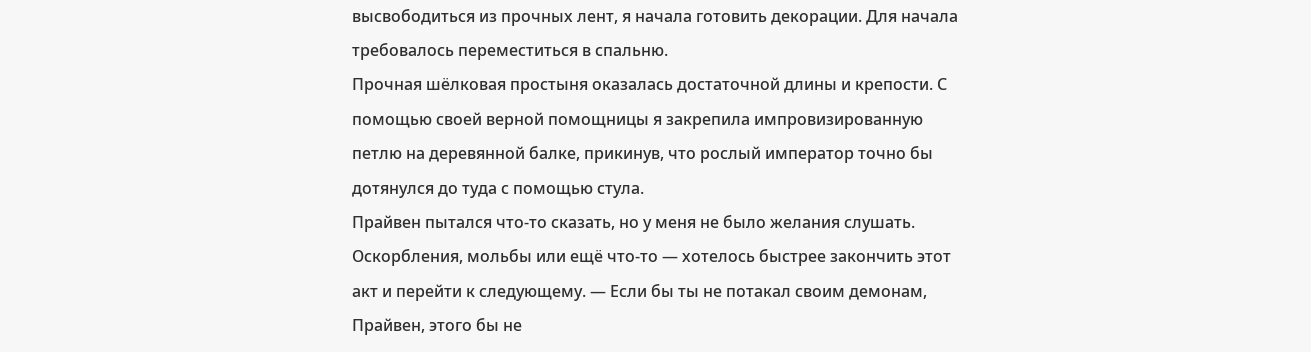высвободиться из прочных лент, я начала готовить декорации. Для начала требовалось переместиться в спальню.
Прочная шёлковая простыня оказалась достаточной длины и крепости. С помощью своей верной помощницы я закрепила импровизированную петлю на деревянной балке, прикинув, что рослый император точно бы дотянулся до туда с помощью стула.
Прайвен пытался что-то сказать, но у меня не было желания слушать. Оскорбления, мольбы или ещё что-то — хотелось быстрее закончить этот акт и перейти к следующему. — Если бы ты не потакал своим демонам, Прайвен, этого бы не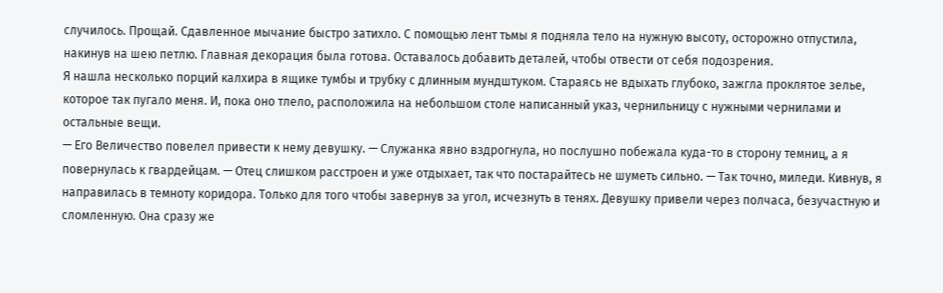случилось. Прощай. Сдавленное мычание быстро затихло. С помощью лент тьмы я подняла тело на нужную высоту, осторожно отпустила, накинув на шею петлю. Главная декорация была готова. Оставалось добавить деталей, чтобы отвести от себя подозрения.
Я нашла несколько порций калхира в ящике тумбы и трубку с длинным мундштуком. Стараясь не вдыхать глубоко, зажгла проклятое зелье, которое так пугало меня. И, пока оно тлело, расположила на небольшом столе написанный указ, чернильницу с нужными чернилами и остальные вещи.
— Его Величество повелел привести к нему девушку. — Служанка явно вздрогнула, но послушно побежала куда-то в сторону темниц, а я повернулась к гвардейцам. — Отец слишком расстроен и уже отдыхает, так что постарайтесь не шуметь сильно. — Так точно, миледи. Кивнув, я направилась в темноту коридора. Только для того чтобы завернув за угол, исчезнуть в тенях. Девушку привели через полчаса, безучастную и сломленную. Она сразу же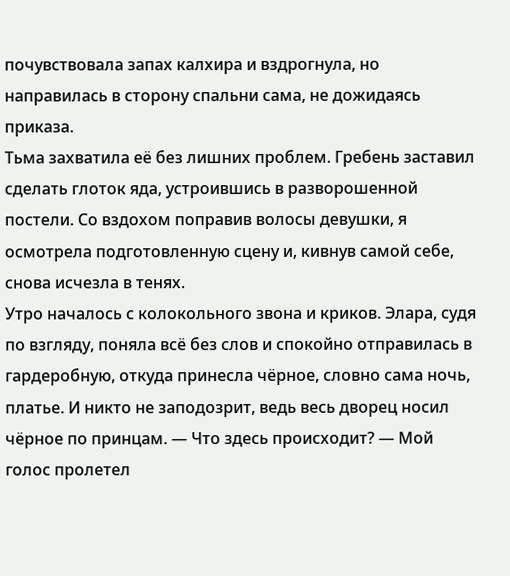почувствовала запах калхира и вздрогнула, но направилась в сторону спальни сама, не дожидаясь приказа.
Тьма захватила её без лишних проблем. Гребень заставил сделать глоток яда, устроившись в разворошенной постели. Со вздохом поправив волосы девушки, я осмотрела подготовленную сцену и, кивнув самой себе, снова исчезла в тенях.
Утро началось с колокольного звона и криков. Элара, судя по взгляду, поняла всё без слов и спокойно отправилась в гардеробную, откуда принесла чёрное, словно сама ночь, платье. И никто не заподозрит, ведь весь дворец носил чёрное по принцам. — Что здесь происходит? — Мой голос пролетел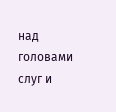над головами слуг и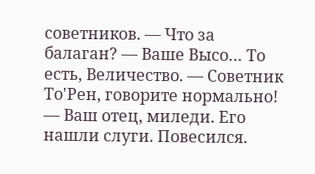советников. — Что за балаган? — Ваше Высо… То есть, Величество. — Советник То'Рен, говорите нормально! — Ваш отец, миледи. Его нашли слуги. Повесился.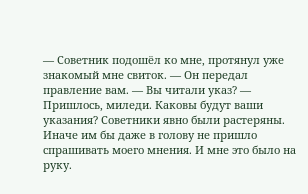— Советник подошёл ко мне, протянул уже знакомый мне свиток. — Он передал правление вам. — Вы читали указ? — Пришлось, миледи. Каковы будут ваши указания? Советники явно были растеряны. Иначе им бы даже в голову не пришло спрашивать моего мнения. И мне это было на руку.